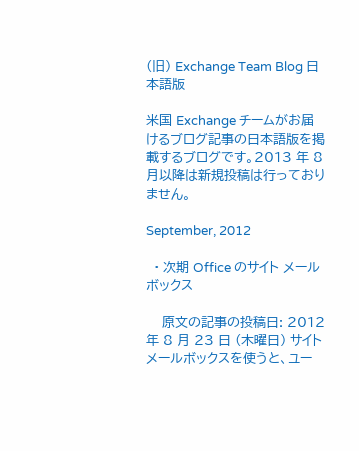(旧) Exchange Team Blog 日本語版

米国 Exchange チームがお届けるブログ記事の日本語版を掲載するブログです。2013 年 8 月以降は新規投稿は行っておりません。

September, 2012

  • 次期 Office のサイト メールボックス

    原文の記事の投稿日: 2012 年 8 月 23 日 (木曜日) サイト メールボックスを使うと、ユー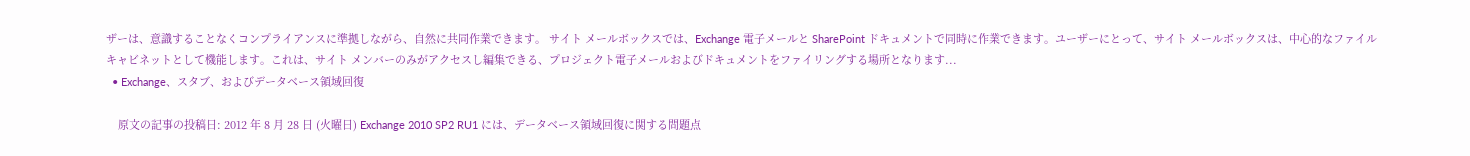ザーは、意識することなくコンプライアンスに準拠しながら、自然に共同作業できます。 サイト メールボックスでは、Exchange 電子メールと SharePoint ドキュメントで同時に作業できます。ユーザーにとって、サイト メールボックスは、中心的なファイル キャビネットとして機能します。これは、サイト メンバーのみがアクセスし編集できる、プロジェクト電子メールおよびドキュメントをファイリングする場所となります...
  • Exchange、スタブ、およびデータベース領域回復

    原文の記事の投稿日: 2012 年 8 月 28 日 (火曜日) Exchange 2010 SP2 RU1 には、データベース領域回復に関する問題点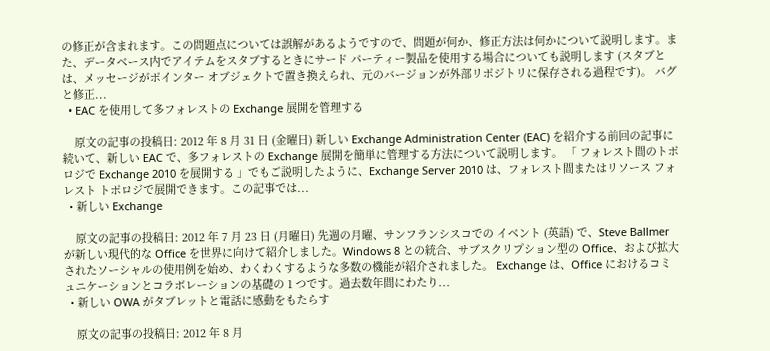の修正が含まれます。この問題点については誤解があるようですので、問題が何か、修正方法は何かについて説明します。また、データベース内でアイテムをスタブするときにサード パーティー製品を使用する場合についても説明します (スタブとは、メッセージがポインター オブジェクトで置き換えられ、元のバージョンが外部リポジトリに保存される過程です)。 バグと修正...
  • EAC を使用して多フォレストの Exchange 展開を管理する

    原文の記事の投稿日: 2012 年 8 月 31 日 (金曜日) 新しい Exchange Administration Center (EAC) を紹介する前回の記事に続いて、新しい EAC で、多フォレストの Exchange 展開を簡単に管理する方法について説明します。 「 フォレスト間のトポロジで Exchange 2010 を展開する 」でもご説明したように、Exchange Server 2010 は、フォレスト間またはリソース フォレスト トポロジで展開できます。この記事では...
  • 新しい Exchange

    原文の記事の投稿日: 2012 年 7 月 23 日 (月曜日) 先週の月曜、サンフランシスコでの イベント (英語) で、Steve Ballmer が新しい現代的な Office を世界に向けて紹介しました。Windows 8 との統合、サブスクリプション型の Office、および拡大されたソーシャルの使用例を始め、わくわくするような多数の機能が紹介されました。 Exchange は、Office におけるコミュニケーションとコラボレーションの基礎の 1 つです。過去数年間にわたり...
  • 新しい OWA がタブレットと電話に感動をもたらす

    原文の記事の投稿日: 2012 年 8 月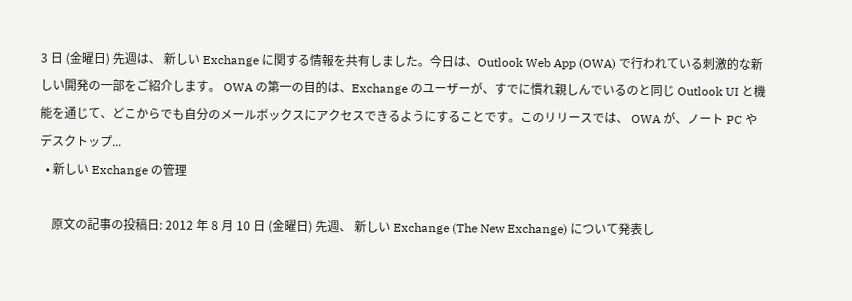3 日 (金曜日) 先週は、 新しい Exchange に関する情報を共有しました。今日は、Outlook Web App (OWA) で行われている刺激的な新しい開発の一部をご紹介します。 OWA の第一の目的は、Exchange のユーザーが、すでに慣れ親しんでいるのと同じ Outlook UI と機能を通じて、どこからでも自分のメールボックスにアクセスできるようにすることです。このリリースでは、 OWA が、ノート PC やデスクトップ...
  • 新しい Exchange の管理

    原文の記事の投稿日: 2012 年 8 月 10 日 (金曜日) 先週、 新しい Exchange (The New Exchange) について発表し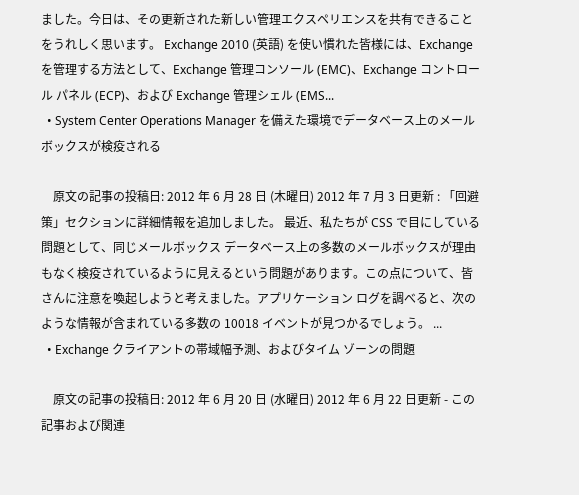ました。今日は、その更新された新しい管理エクスペリエンスを共有できることをうれしく思います。 Exchange 2010 (英語) を使い慣れた皆様には、Exchange を管理する方法として、Exchange 管理コンソール (EMC)、Exchange コントロール パネル (ECP)、および Exchange 管理シェル (EMS...
  • System Center Operations Manager を備えた環境でデータベース上のメールボックスが検疫される

    原文の記事の投稿日: 2012 年 6 月 28 日 (木曜日) 2012 年 7 月 3 日更新 : 「回避策」セクションに詳細情報を追加しました。 最近、私たちが CSS で目にしている問題として、同じメールボックス データベース上の多数のメールボックスが理由もなく検疫されているように見えるという問題があります。この点について、皆さんに注意を喚起しようと考えました。アプリケーション ログを調べると、次のような情報が含まれている多数の 10018 イベントが見つかるでしょう。 ...
  • Exchange クライアントの帯域幅予測、およびタイム ゾーンの問題

    原文の記事の投稿日: 2012 年 6 月 20 日 (水曜日) 2012 年 6 月 22 日更新 - この記事および関連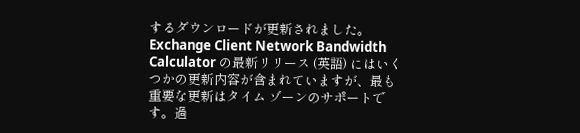するダウンロードが更新されました。 Exchange Client Network Bandwidth Calculator の最新リリース (英語) にはいくつかの更新内容が含まれていますが、最も重要な更新はタイム ゾーンのサポートです。過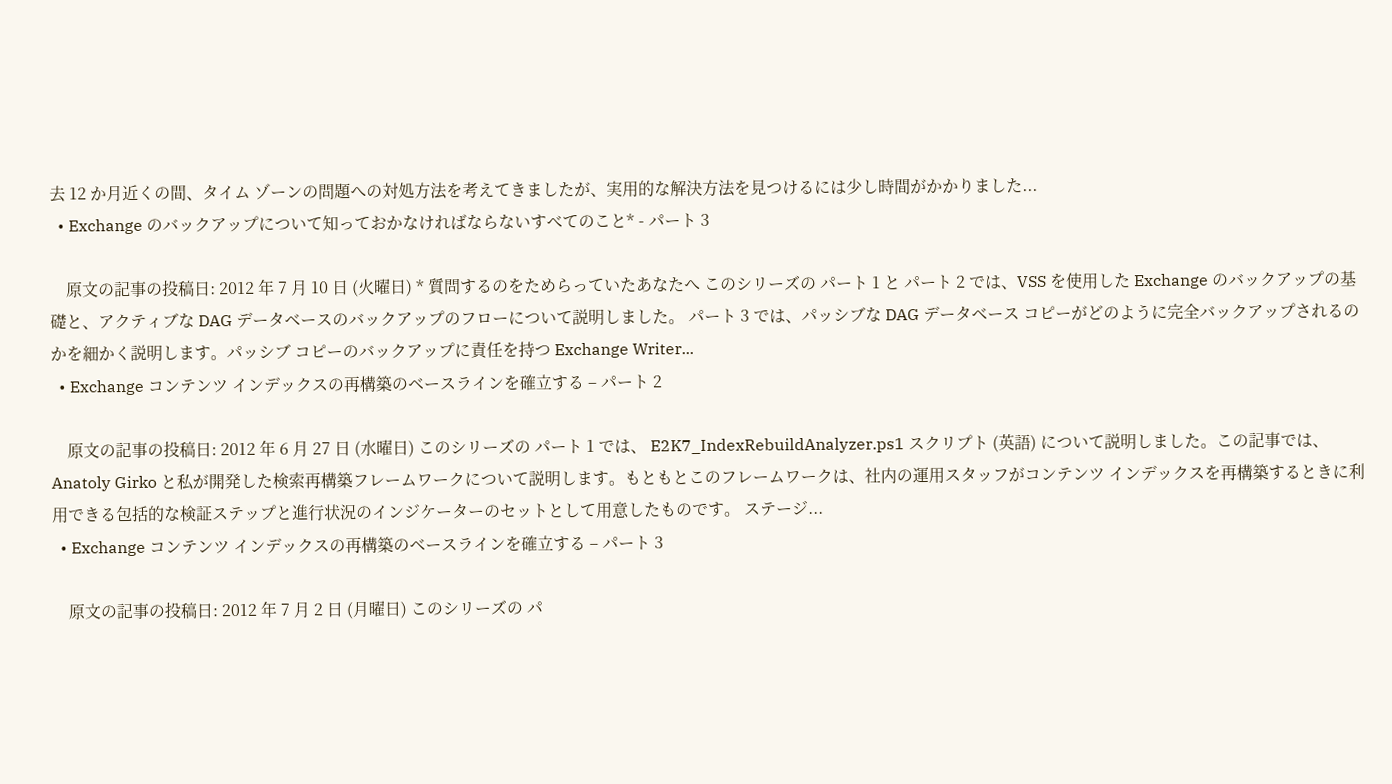去 12 か月近くの間、タイム ゾーンの問題への対処方法を考えてきましたが、実用的な解決方法を見つけるには少し時間がかかりました...
  • Exchange のバックアップについて知っておかなければならないすべてのこと* - パート 3

    原文の記事の投稿日: 2012 年 7 月 10 日 (火曜日) * 質問するのをためらっていたあなたへ このシリーズの パート 1 と パート 2 では、VSS を使用した Exchange のバックアップの基礎と、アクティブな DAG データベースのバックアップのフローについて説明しました。 パート 3 では、パッシブな DAG データベース コピーがどのように完全バックアップされるのかを細かく説明します。パッシブ コピーのバックアップに責任を持つ Exchange Writer...
  • Exchange コンテンツ インデックスの再構築のベースラインを確立する – パート 2

    原文の記事の投稿日: 2012 年 6 月 27 日 (水曜日) このシリーズの パート 1 では、 E2K7_IndexRebuildAnalyzer.ps1 スクリプト (英語) について説明しました。この記事では、Anatoly Girko と私が開発した検索再構築フレームワークについて説明します。もともとこのフレームワークは、社内の運用スタッフがコンテンツ インデックスを再構築するときに利用できる包括的な検証ステップと進行状況のインジケーターのセットとして用意したものです。 ステージ...
  • Exchange コンテンツ インデックスの再構築のベースラインを確立する – パート 3

    原文の記事の投稿日: 2012 年 7 月 2 日 (月曜日) このシリーズの パ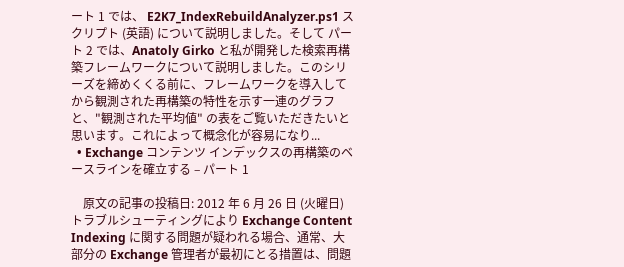ート 1 では、 E2K7_IndexRebuildAnalyzer.ps1 スクリプト (英語) について説明しました。そして パート 2 では、Anatoly Girko と私が開発した検索再構築フレームワークについて説明しました。このシリーズを締めくくる前に、フレームワークを導入してから観測された再構築の特性を示す一連のグラフと、"観測された平均値" の表をご覧いただきたいと思います。これによって概念化が容易になり...
  • Exchange コンテンツ インデックスの再構築のベースラインを確立する – パート 1

    原文の記事の投稿日: 2012 年 6 月 26 日 (火曜日) トラブルシューティングにより Exchange Content Indexing に関する問題が疑われる場合、通常、大部分の Exchange 管理者が最初にとる措置は、問題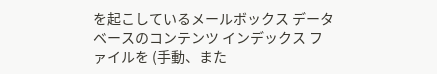を起こしているメールボックス データベースのコンテンツ インデックス ファイルを (手動、また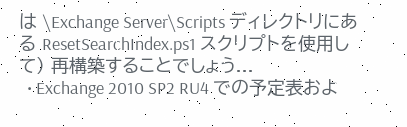は \Exchange Server\Scripts ディレクトリにある ResetSearchIndex.ps1 スクリプトを使用して) 再構築することでしょう...
  • Exchange 2010 SP2 RU4 での予定表およ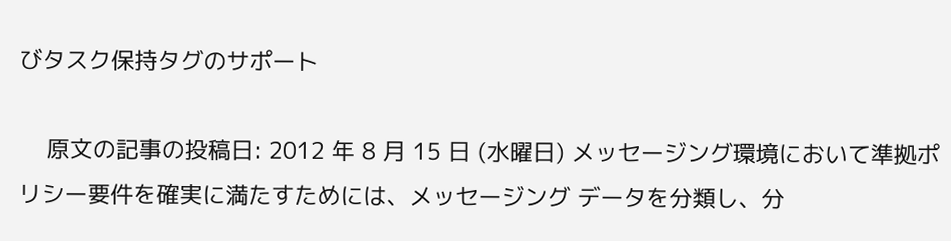びタスク保持タグのサポート

    原文の記事の投稿日: 2012 年 8 月 15 日 (水曜日) メッセージング環境において準拠ポリシー要件を確実に満たすためには、メッセージング データを分類し、分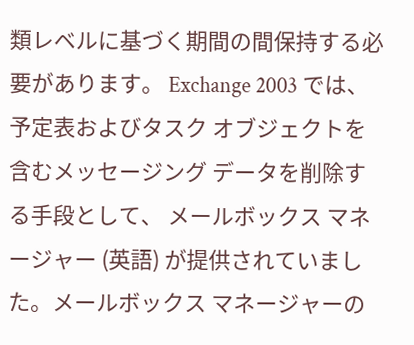類レベルに基づく期間の間保持する必要があります。 Exchange 2003 では、予定表およびタスク オブジェクトを含むメッセージング データを削除する手段として、 メールボックス マネージャー (英語) が提供されていました。メールボックス マネージャーの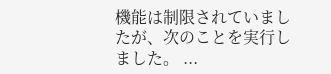機能は制限されていましたが、次のことを実行しました。 ...